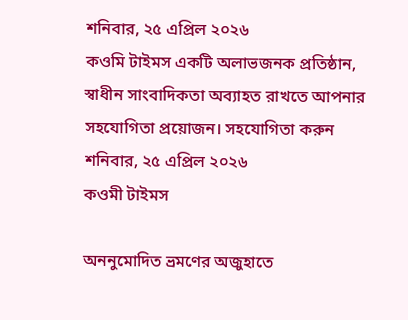শনিবার, ২৫ এপ্রিল ২০২৬
কওমি টাইমস একটি অলাভজনক প্রতিষ্ঠান, স্বাধীন সাংবাদিকতা অব্যাহত রাখতে আপনার সহযোগিতা প্রয়োজন। সহযোগিতা করুন
শনিবার, ২৫ এপ্রিল ২০২৬
কওমী টাইমস

অননুমোদিত ভ্রমণের অজুহাতে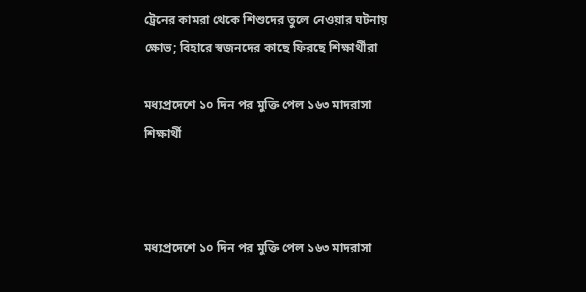ট্রেনের কামরা থেকে শিশুদের তুলে নেওয়ার ঘটনায় ক্ষোভ; বিহারে স্বজনদের কাছে ফিরছে শিক্ষার্থীরা

মধ্যপ্রদেশে ১০ দিন পর মুক্তি পেল ১৬৩ মাদরাসা শিক্ষার্থী



মধ্যপ্রদেশে ১০ দিন পর মুক্তি পেল ১৬৩ মাদরাসা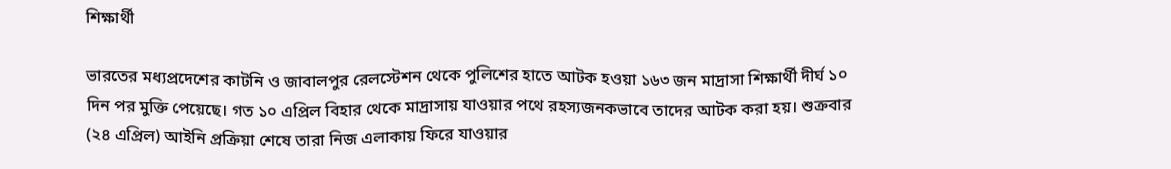শিক্ষার্থী

ভারতের মধ্যপ্রদেশের কাটনি ও জাবালপুর রেলস্টেশন থেকে পুলিশের হাতে আটক হওয়া ১৬৩ জন মাদ্রাসা শিক্ষার্থী দীর্ঘ ১০ দিন পর মুক্তি পেয়েছে। গত ১০ এপ্রিল বিহার থেকে মাদ্রাসায় যাওয়ার পথে রহস্যজনকভাবে তাদের আটক করা হয়। শুক্রবার (২৪ এপ্রিল) আইনি প্রক্রিয়া শেষে তারা নিজ এলাকায় ফিরে যাওয়ার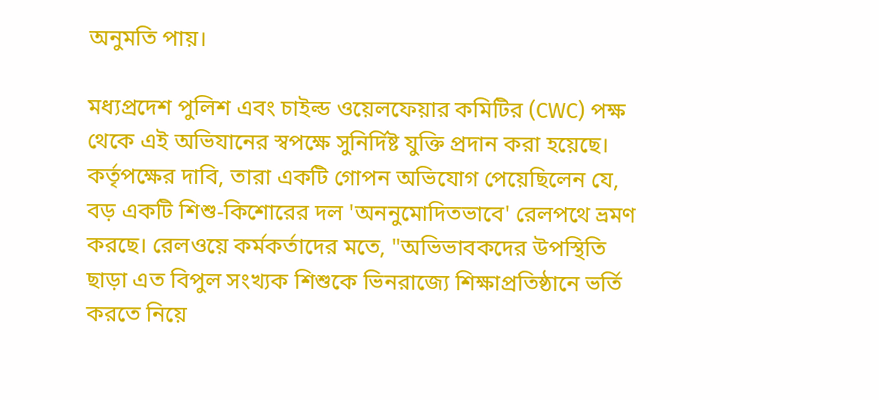অনুমতি পায়।

মধ্যপ্রদেশ পুলিশ এবং চাইল্ড ওয়েলফেয়ার কমিটির (CWC) পক্ষ থেকে এই অভিযানের স্বপক্ষে সুনির্দিষ্ট যুক্তি প্রদান করা হয়েছে। কর্তৃপক্ষের দাবি, তারা একটি গোপন অভিযোগ পেয়েছিলেন যে, বড় একটি শিশু-কিশোরের দল 'অননুমোদিতভাবে' রেলপথে ভ্রমণ করছে। রেলওয়ে কর্মকর্তাদের মতে, "অভিভাবকদের উপস্থিতি ছাড়া এত বিপুল সংখ্যক শিশুকে ভিনরাজ্যে শিক্ষাপ্রতিষ্ঠানে ভর্তি করতে নিয়ে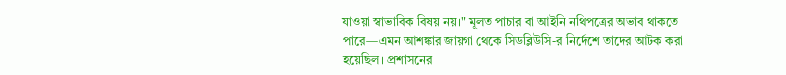যাওয়া স্বাভাবিক বিষয় নয়।" মূলত পাচার বা আইনি নথিপত্রের অভাব থাকতে পারে—এমন আশঙ্কার জায়গা থেকে সিডব্লিউসি-র নির্দেশে তাদের আটক করা হয়েছিল। প্রশাসনের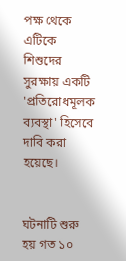পক্ষ থেকে এটিকে শিশুদের সুরক্ষায় একটি 'প্রতিরোধমূলক ব্যবস্থা' হিসেবে দাবি করা হয়েছে।


ঘটনাটি শুরু হয় গত ১০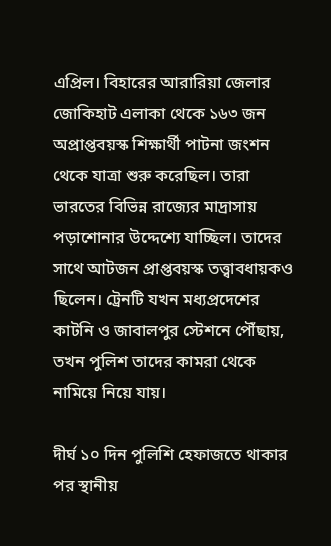এপ্রিল। বিহারের আরারিয়া জেলার জোকিহাট এলাকা থেকে ১৬৩ জন অপ্রাপ্তবয়স্ক শিক্ষার্থী পাটনা জংশন থেকে যাত্রা শুরু করেছিল। তারা ভারতের বিভিন্ন রাজ্যের মাদ্রাসায় পড়াশোনার উদ্দেশ্যে যাচ্ছিল। তাদের সাথে আটজন প্রাপ্তবয়স্ক তত্ত্বাবধায়কও ছিলেন। ট্রেনটি যখন মধ্যপ্রদেশের কাটনি ও জাবালপুর স্টেশনে পৌঁছায়, তখন পুলিশ তাদের কামরা থেকে নামিয়ে নিয়ে যায়।

দীর্ঘ ১০ দিন পুলিশি হেফাজতে থাকার পর স্থানীয়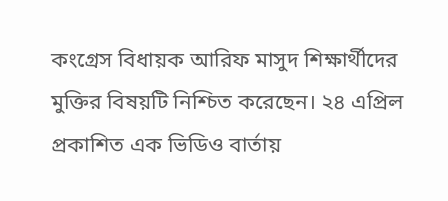কংগ্রেস বিধায়ক আরিফ মাসুদ শিক্ষার্থীদের মুক্তির বিষয়টি নিশ্চিত করেছেন। ২৪ এপ্রিল প্রকাশিত এক ভিডিও বার্তায়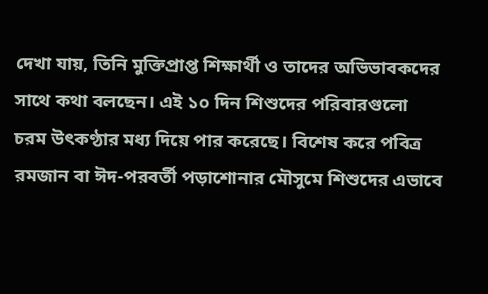দেখা যায়, তিনি মুক্তিপ্রাপ্ত শিক্ষার্থী ও তাদের অভিভাবকদের সাথে কথা বলছেন। এই ১০ দিন শিশুদের পরিবারগুলো চরম উৎকণ্ঠার মধ্য দিয়ে পার করেছে। বিশেষ করে পবিত্র রমজান বা ঈদ-পরবর্তী পড়াশোনার মৌসুমে শিশুদের এভাবে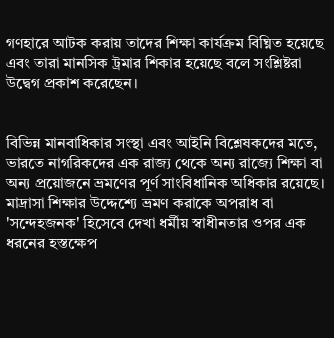গণহারে আটক করায় তাদের শিক্ষা কার্যক্রম বিঘ্নিত হয়েছে এবং তারা মানসিক ট্রমার শিকার হয়েছে বলে সংশ্লিষ্টরা উদ্বেগ প্রকাশ করেছেন।


বিভিন্ন মানবাধিকার সংস্থা এবং আইনি বিশ্লেষকদের মতে, ভারতে নাগরিকদের এক রাজ্য থেকে অন্য রাজ্যে শিক্ষা বা অন্য প্রয়োজনে ভ্রমণের পূর্ণ সাংবিধানিক অধিকার রয়েছে। মাদ্রাসা শিক্ষার উদ্দেশ্যে ভ্রমণ করাকে অপরাধ বা 'সন্দেহজনক' হিসেবে দেখা ধর্মীয় স্বাধীনতার ওপর এক ধরনের হস্তক্ষেপ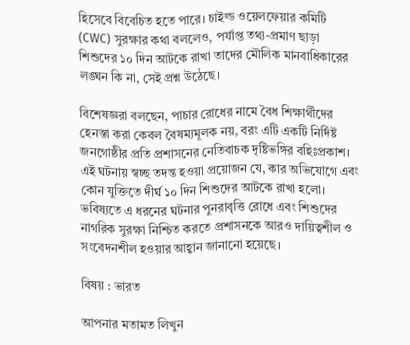হিসেবে বিবেচিত হতে পারে। চাইল্ড ওয়েলফেয়ার কমিটি (CWC) সুরক্ষার কথা বললেও, পর্যাপ্ত তথ্য-প্রমাণ ছাড়া শিশুদের ১০ দিন আটকে রাখা তাদের মৌলিক মানবাধিকারের লঙ্ঘন কি না, সেই প্রশ্ন উঠেছে।

বিশেষজ্ঞরা বলছেন, পাচার রোধের নামে বৈধ শিক্ষার্থীদের হেনস্তা করা কেবল বৈষম্যমূলক নয়, বরং এটি একটি নির্দিষ্ট জনগোষ্ঠীর প্রতি প্রশাসনের নেতিবাচক দৃষ্টিভঙ্গির বহিঃপ্রকাশ। এই ঘটনায় স্বচ্ছ তদন্ত হওয়া প্রয়োজন যে, কার অভিযোগে এবং কোন যুক্তিতে দীর্ঘ ১০ দিন শিশুদের আটকে রাখা হলো। ভবিষ্যতে এ ধরনের ঘটনার পুনরাবৃত্তি রোধে এবং শিশুদের নাগরিক সুরক্ষা নিশ্চিত করতে প্রশাসনকে আরও দায়িত্বশীল ও সংবেদনশীল হওয়ার আহ্বান জানানো হয়েছে।

বিষয় : ভারত

আপনার মতামত লিখুন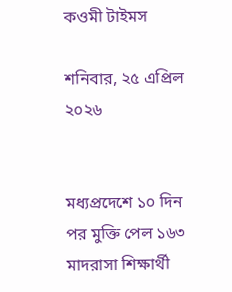কওমী টাইমস

শনিবার, ২৫ এপ্রিল ২০২৬


মধ্যপ্রদেশে ১০ দিন পর মুক্তি পেল ১৬৩ মাদরাসা শিক্ষার্থী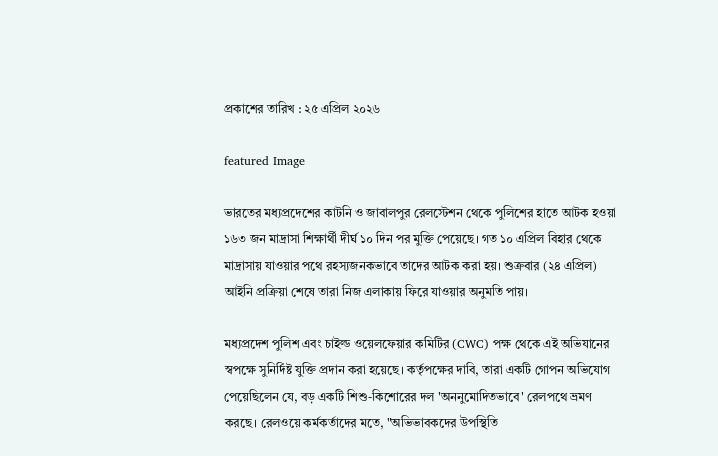প্রকাশের তারিখ : ২৫ এপ্রিল ২০২৬

featured Image

ভারতের মধ্যপ্রদেশের কাটনি ও জাবালপুর রেলস্টেশন থেকে পুলিশের হাতে আটক হওয়া ১৬৩ জন মাদ্রাসা শিক্ষার্থী দীর্ঘ ১০ দিন পর মুক্তি পেয়েছে। গত ১০ এপ্রিল বিহার থেকে মাদ্রাসায় যাওয়ার পথে রহস্যজনকভাবে তাদের আটক করা হয়। শুক্রবার (২৪ এপ্রিল) আইনি প্রক্রিয়া শেষে তারা নিজ এলাকায় ফিরে যাওয়ার অনুমতি পায়।

মধ্যপ্রদেশ পুলিশ এবং চাইল্ড ওয়েলফেয়ার কমিটির (CWC) পক্ষ থেকে এই অভিযানের স্বপক্ষে সুনির্দিষ্ট যুক্তি প্রদান করা হয়েছে। কর্তৃপক্ষের দাবি, তারা একটি গোপন অভিযোগ পেয়েছিলেন যে, বড় একটি শিশু-কিশোরের দল 'অননুমোদিতভাবে' রেলপথে ভ্রমণ করছে। রেলওয়ে কর্মকর্তাদের মতে, "অভিভাবকদের উপস্থিতি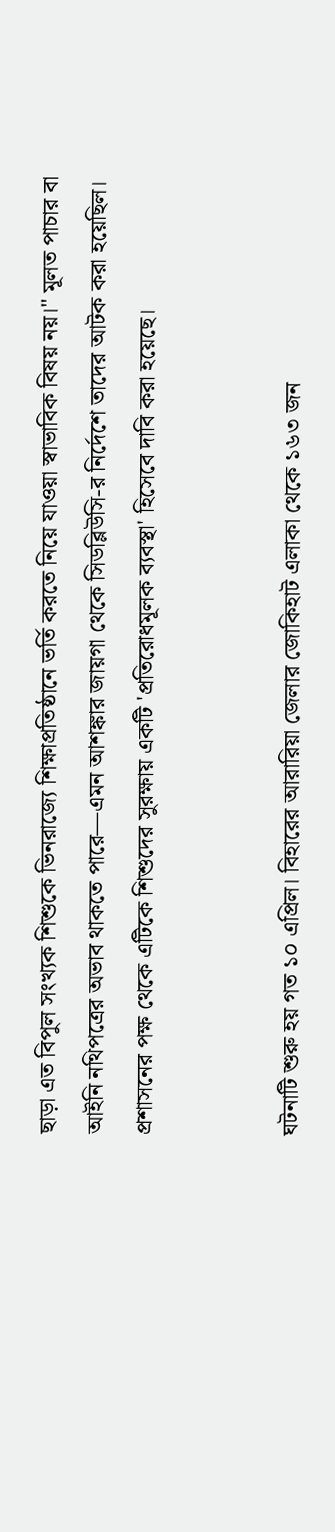ছাড়া এত বিপুল সংখ্যক শিশুকে ভিনরাজ্যে শিক্ষাপ্রতিষ্ঠানে ভর্তি করতে নিয়ে যাওয়া স্বাভাবিক বিষয় নয়।" মূলত পাচার বা আইনি নথিপত্রের অভাব থাকতে পারে—এমন আশঙ্কার জায়গা থেকে সিডব্লিউসি-র নির্দেশে তাদের আটক করা হয়েছিল। প্রশাসনের পক্ষ থেকে এটিকে শিশুদের সুরক্ষায় একটি 'প্রতিরোধমূলক ব্যবস্থা' হিসেবে দাবি করা হয়েছে।


ঘটনাটি শুরু হয় গত ১০ এপ্রিল। বিহারের আরারিয়া জেলার জোকিহাট এলাকা থেকে ১৬৩ জন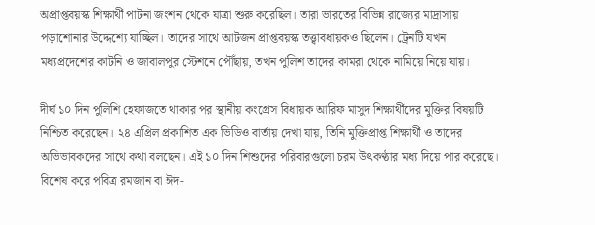অপ্রাপ্তবয়স্ক শিক্ষার্থী পাটনা জংশন থেকে যাত্রা শুরু করেছিল। তারা ভারতের বিভিন্ন রাজ্যের মাদ্রাসায় পড়াশোনার উদ্দেশ্যে যাচ্ছিল। তাদের সাথে আটজন প্রাপ্তবয়স্ক তত্ত্বাবধায়কও ছিলেন। ট্রেনটি যখন মধ্যপ্রদেশের কাটনি ও জাবালপুর স্টেশনে পৌঁছায়, তখন পুলিশ তাদের কামরা থেকে নামিয়ে নিয়ে যায়।

দীর্ঘ ১০ দিন পুলিশি হেফাজতে থাকার পর স্থানীয় কংগ্রেস বিধায়ক আরিফ মাসুদ শিক্ষার্থীদের মুক্তির বিষয়টি নিশ্চিত করেছেন। ২৪ এপ্রিল প্রকাশিত এক ভিডিও বার্তায় দেখা যায়, তিনি মুক্তিপ্রাপ্ত শিক্ষার্থী ও তাদের অভিভাবকদের সাথে কথা বলছেন। এই ১০ দিন শিশুদের পরিবারগুলো চরম উৎকণ্ঠার মধ্য দিয়ে পার করেছে। বিশেষ করে পবিত্র রমজান বা ঈদ-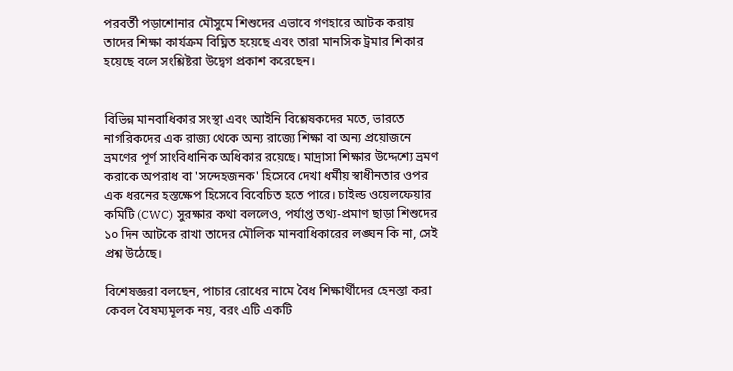পরবর্তী পড়াশোনার মৌসুমে শিশুদের এভাবে গণহারে আটক করায় তাদের শিক্ষা কার্যক্রম বিঘ্নিত হয়েছে এবং তারা মানসিক ট্রমার শিকার হয়েছে বলে সংশ্লিষ্টরা উদ্বেগ প্রকাশ করেছেন।


বিভিন্ন মানবাধিকার সংস্থা এবং আইনি বিশ্লেষকদের মতে, ভারতে নাগরিকদের এক রাজ্য থেকে অন্য রাজ্যে শিক্ষা বা অন্য প্রয়োজনে ভ্রমণের পূর্ণ সাংবিধানিক অধিকার রয়েছে। মাদ্রাসা শিক্ষার উদ্দেশ্যে ভ্রমণ করাকে অপরাধ বা 'সন্দেহজনক' হিসেবে দেখা ধর্মীয় স্বাধীনতার ওপর এক ধরনের হস্তক্ষেপ হিসেবে বিবেচিত হতে পারে। চাইল্ড ওয়েলফেয়ার কমিটি (CWC) সুরক্ষার কথা বললেও, পর্যাপ্ত তথ্য-প্রমাণ ছাড়া শিশুদের ১০ দিন আটকে রাখা তাদের মৌলিক মানবাধিকারের লঙ্ঘন কি না, সেই প্রশ্ন উঠেছে।

বিশেষজ্ঞরা বলছেন, পাচার রোধের নামে বৈধ শিক্ষার্থীদের হেনস্তা করা কেবল বৈষম্যমূলক নয়, বরং এটি একটি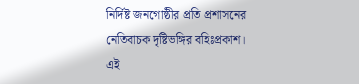নির্দিষ্ট জনগোষ্ঠীর প্রতি প্রশাসনের নেতিবাচক দৃষ্টিভঙ্গির বহিঃপ্রকাশ। এই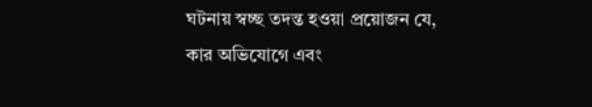ঘটনায় স্বচ্ছ তদন্ত হওয়া প্রয়োজন যে, কার অভিযোগে এবং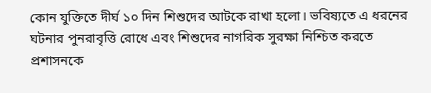কোন যুক্তিতে দীর্ঘ ১০ দিন শিশুদের আটকে রাখা হলো। ভবিষ্যতে এ ধরনের ঘটনার পুনরাবৃত্তি রোধে এবং শিশুদের নাগরিক সুরক্ষা নিশ্চিত করতে প্রশাসনকে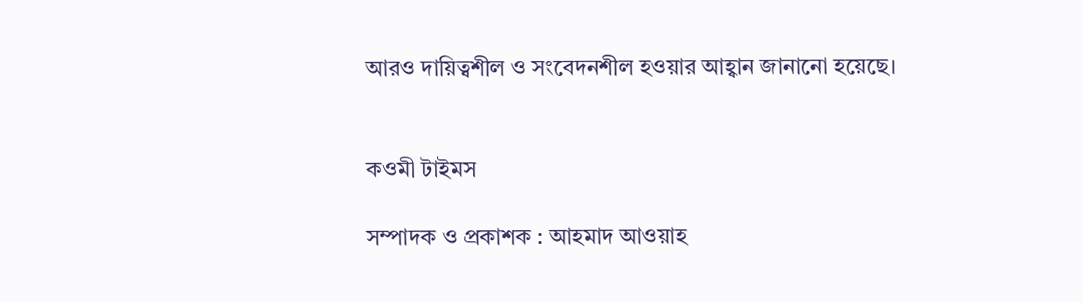আরও দায়িত্বশীল ও সংবেদনশীল হওয়ার আহ্বান জানানো হয়েছে।


কওমী টাইমস

সম্পাদক ও প্রকাশক : আহমাদ আওয়াহ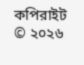কপিরাইট © ২০২৬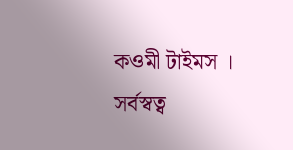কওমী টাইমস । সর্বস্বত্ব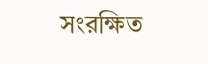সংরক্ষিত